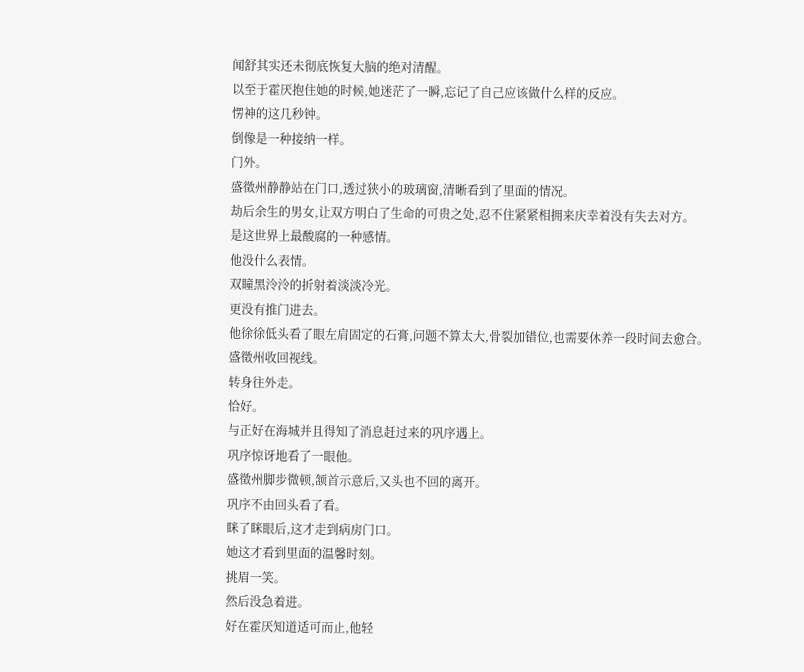闻舒其实还未彻底恢复大脑的绝对清醒。
以至于霍厌抱住她的时候,她迷茫了一瞬,忘记了自己应该做什么样的反应。
愣神的这几秒钟。
倒像是一种接纳一样。
门外。
盛徵州静静站在门口,透过狭小的玻璃窗,清晰看到了里面的情况。
劫后余生的男女,让双方明白了生命的可贵之处,忍不住紧紧相拥来庆幸着没有失去对方。
是这世界上最酸腐的一种感情。
他没什么表情。
双瞳黑泠泠的折射着淡淡冷光。
更没有推门进去。
他徐徐低头看了眼左肩固定的石膏,问题不算太大,骨裂加错位,也需要休养一段时间去愈合。
盛徵州收回视线。
转身往外走。
恰好。
与正好在海城并且得知了消息赶过来的巩序遇上。
巩序惊讶地看了一眼他。
盛徵州脚步微顿,颔首示意后,又头也不回的离开。
巩序不由回头看了看。
眯了眯眼后,这才走到病房门口。
她这才看到里面的温馨时刻。
挑眉一笑。
然后没急着进。
好在霍厌知道适可而止,他轻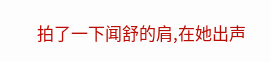拍了一下闻舒的肩,在她出声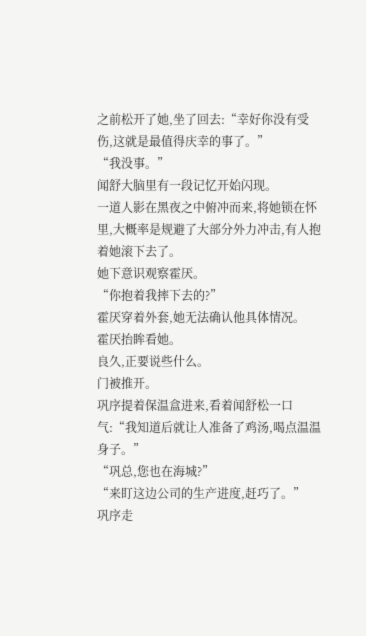之前松开了她,坐了回去:“幸好你没有受伤,这就是最值得庆幸的事了。”
“我没事。”
闻舒大脑里有一段记忆开始闪现。
一道人影在黑夜之中俯冲而来,将她锁在怀里,大概率是规避了大部分外力冲击,有人抱着她滚下去了。
她下意识观察霍厌。
“你抱着我摔下去的?”
霍厌穿着外套,她无法确认他具体情况。
霍厌抬眸看她。
良久,正要说些什么。
门被推开。
巩序提着保温盒进来,看着闻舒松一口气:“我知道后就让人准备了鸡汤,喝点温温身子。”
“巩总,您也在海城?”
“来盯这边公司的生产进度,赶巧了。”
巩序走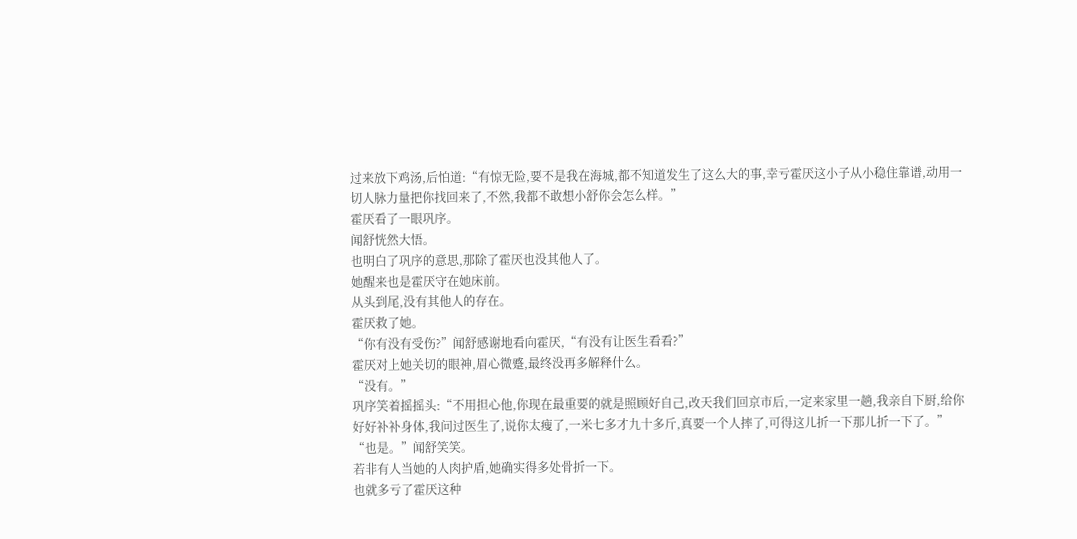过来放下鸡汤,后怕道:“有惊无险,要不是我在海城,都不知道发生了这么大的事,幸亏霍厌这小子从小稳住靠谱,动用一切人脉力量把你找回来了,不然,我都不敢想小舒你会怎么样。”
霍厌看了一眼巩序。
闻舒恍然大悟。
也明白了巩序的意思,那除了霍厌也没其他人了。
她醒来也是霍厌守在她床前。
从头到尾,没有其他人的存在。
霍厌救了她。
“你有没有受伤?”闻舒感谢地看向霍厌,“有没有让医生看看?”
霍厌对上她关切的眼神,眉心微蹙,最终没再多解释什么。
“没有。”
巩序笑着摇摇头:“不用担心他,你现在最重要的就是照顾好自己,改天我们回京市后,一定来家里一趟,我亲自下厨,给你好好补补身体,我问过医生了,说你太瘦了,一米七多才九十多斤,真要一个人摔了,可得这儿折一下那儿折一下了。”
“也是。”闻舒笑笑。
若非有人当她的人肉护盾,她确实得多处骨折一下。
也就多亏了霍厌这种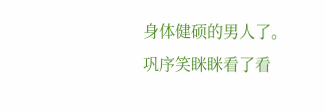身体健硕的男人了。
巩序笑眯眯看了看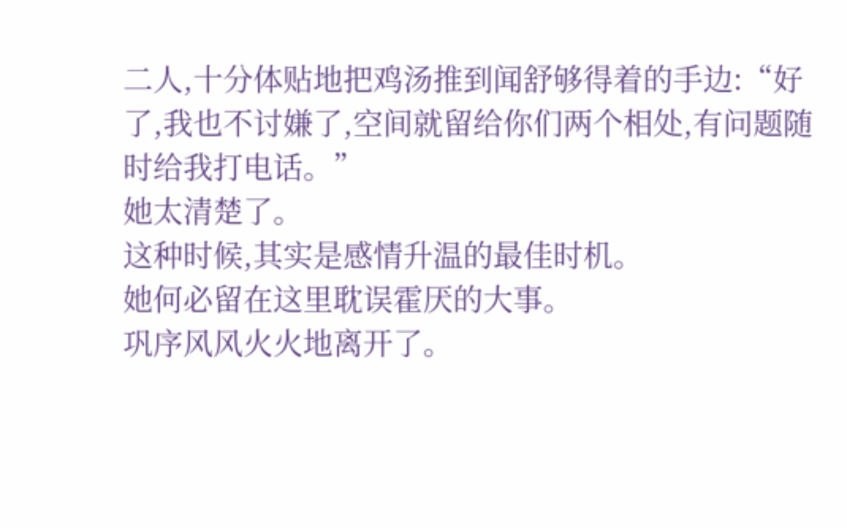二人,十分体贴地把鸡汤推到闻舒够得着的手边:“好了,我也不讨嫌了,空间就留给你们两个相处,有问题随时给我打电话。”
她太清楚了。
这种时候,其实是感情升温的最佳时机。
她何必留在这里耽误霍厌的大事。
巩序风风火火地离开了。